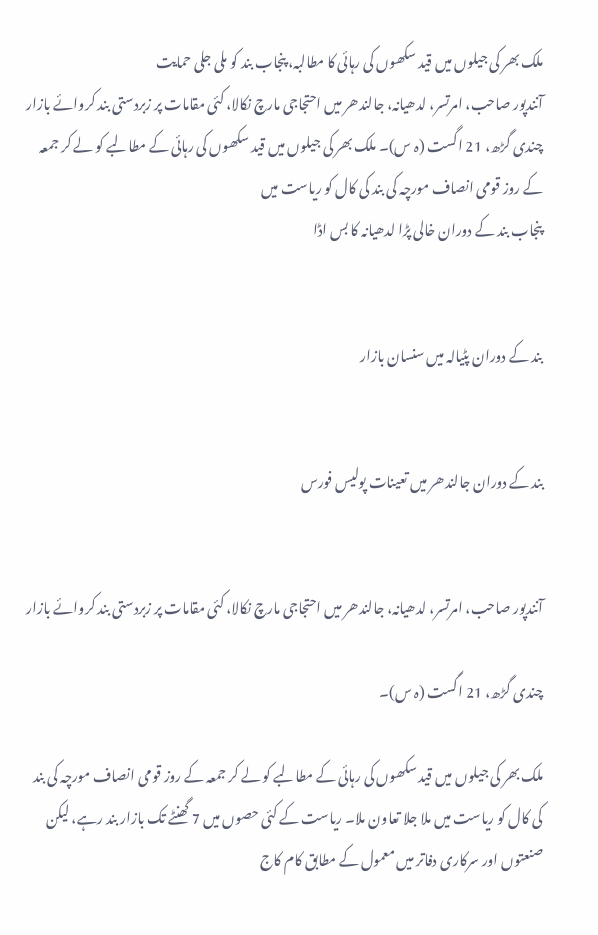ملک بھر کی جیلوں میں قید سکھوں کی رہائی کا مطالبہ، پنجاب بند کو ملی جلی حمایت
آنندپور صاحب، امرتسر، لدھیانہ، جالندھر میں احتجاجی مارچ نکالا، کئی مقامات پر زبردستی بند کروائے بازار چندی گڑھ، 21 اگست (ہ س)۔ ملک بھر کی جیلوں میں قید سکھوں کی رہائی کے مطالبے کو لے کر جمعہ کے روز قومی انصاف مورچہ کی بند کی کال کو ریاست میں
پنجاب بند کے دوران خالی پڑا لدھیانہ کا بس اڈا


بند کے دوران پٹیالہ میں سنسان بازار


بند کے دوران جالندھر میں تعینات پولیس فورس


آنندپور صاحب، امرتسر، لدھیانہ، جالندھر میں احتجاجی مارچ نکالا، کئی مقامات پر زبردستی بند کروائے بازار

چندی گڑھ، 21 اگست (ہ س)۔

ملک بھر کی جیلوں میں قید سکھوں کی رہائی کے مطالبے کو لے کر جمعہ کے روز قومی انصاف مورچہ کی بند کی کال کو ریاست میں ملا جلا تعاون ملا۔ ریاست کے کئی حصوں میں 7 گھنٹے تک بازار بند رہے، لیکن صنعتوں اور سرکاری دفاتر میں معمول کے مطابق کام کاج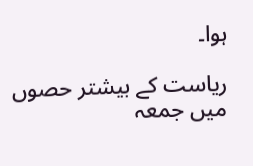ہوا۔

ریاست کے بیشتر حصوں میں جمعہ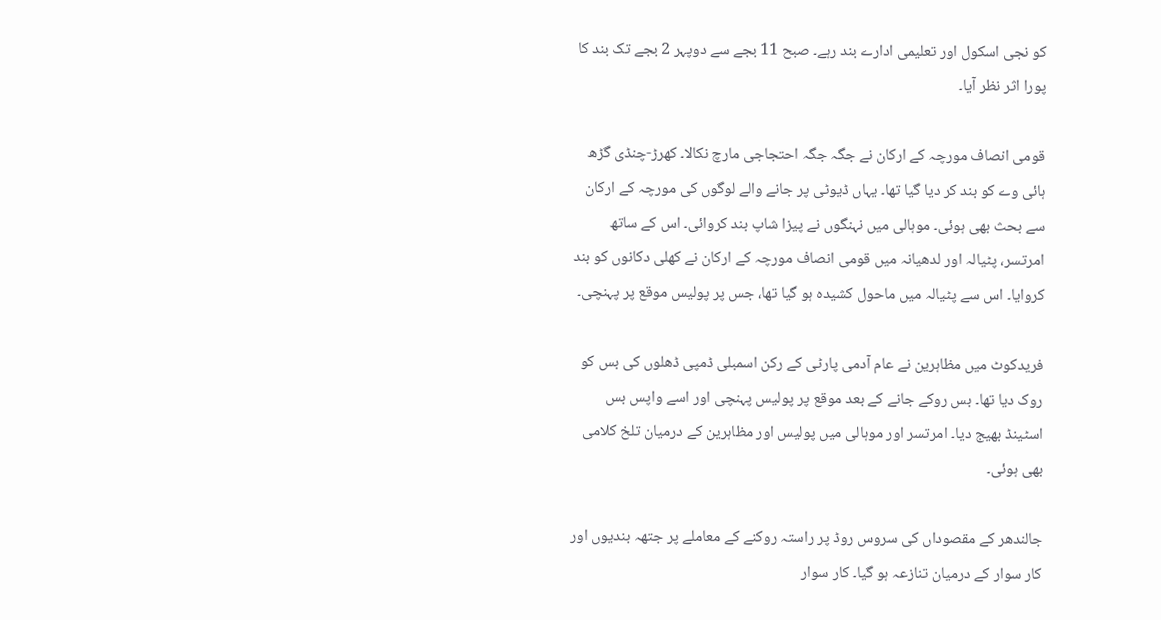کو نجی اسکول اور تعلیمی ادارے بند رہے۔ صبح 11 بجے سے دوپہر 2 بجے تک بند کا پورا اثر نظر آیا۔

قومی انصاف مورچہ کے ارکان نے جگہ جگہ احتجاجی مارچ نکالا۔ کھرڑ-چنڈی گڑھ ہائی وے کو بند کر دیا گیا تھا۔ یہاں ڈیوٹی پر جانے والے لوگوں کی مورچہ کے ارکان سے بحث بھی ہوئی۔ موہالی میں نہنگوں نے پیزا شاپ بند کروائی۔ اس کے ساتھ امرتسر، پٹیالہ اور لدھیانہ میں قومی انصاف مورچہ کے ارکان نے کھلی دکانوں کو بند کروایا۔ اس سے پٹیالہ میں ماحول کشیدہ ہو گیا تھا، جس پر پولیس موقع پر پہنچی۔

فریدکوٹ میں مظاہرین نے عام آدمی پارٹی کے رکن اسمبلی ڈمپی ڈھلوں کی بس کو روک دیا تھا۔ بس روکے جانے کے بعد موقع پر پولیس پہنچی اور اسے واپس بس اسٹینڈ بھیج دیا۔ امرتسر اور موہالی میں پولیس اور مظاہرین کے درمیان تلخ کلامی بھی ہوئی۔

جالندھر کے مقصوداں کی سروس روڈ پر راستہ روکنے کے معاملے پر جتھہ بندیوں اور کار سوار کے درمیان تنازعہ ہو گیا۔ کار سوار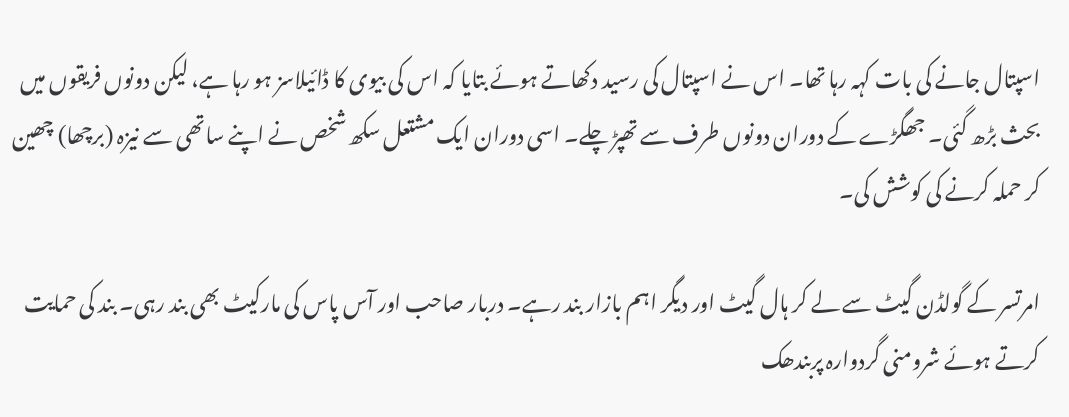اسپتال جانے کی بات کہہ رہا تھا۔ اس نے اسپتال کی رسید دکھاتے ہوئے بتایا کہ اس کی بیوی کا ڈائیلاسز ہو رہا ہے، لیکن دونوں فریقوں میں بحث بڑھ گئی۔ جھگڑے کے دوران دونوں طرف سے تھپڑ چلے۔ اسی دوران ایک مشتعل سکھ شخص نے اپنے ساتھی سے نیزہ (برچھا) چھین کر حملہ کرنے کی کوشش کی۔

امرتسر کے گولڈن گیٹ سے لے کر ہال گیٹ اور دیگر اہم بازار بند رہے۔ دربار صاحب اور آس پاس کی مارکیٹ بھی بند رہی۔ بند کی حمایت کرتے ہوئے شرومنی گردوارہ پربندھک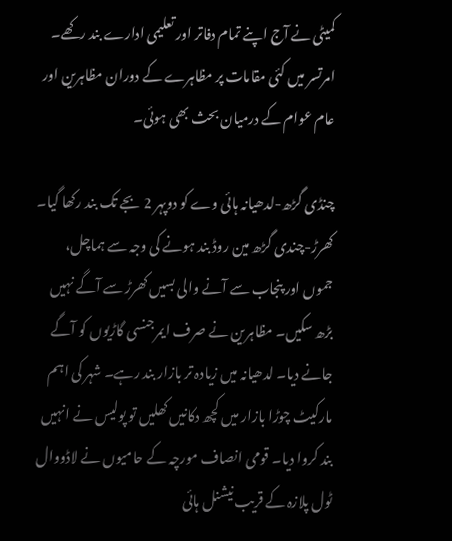کمیٹی نے آج اپنے تمام دفاتر اور تعلیمی ادارے بند رکھے۔ امرتسر میں کئی مقامات پر مظاہرے کے دوران مظاہرین اور عام عوام کے درمیان بحث بھی ہوئی۔

چنڈی گڑھ-لدھیانہ ہائی وے کو دوپہر 2 بجے تک بند رکھا گیا۔ کھرڑ-چندی گڑھ مین روڈ بند ہونے کی وجہ سے ہماچل، جموں اور پنجاب سے آنے والی بسیں کھرڑ سے آگے نہیں بڑھ سکیں۔ مظاہرین نے صرف ایمرجنسی گاڑیوں کو آگے جانے دیا۔ لدھیانہ میں زیادہ تر بازار بند رہے۔ شہر کی اہم مارکیٹ چوڑا بازار میں کچھ دکانیں کھلیں تو پولیس نے انہیں بند کروا دیا۔ قومی انصاف مورچہ کے حامیوں نے لاڈووال ٹول پلازہ کے قریب نیشنل ہائی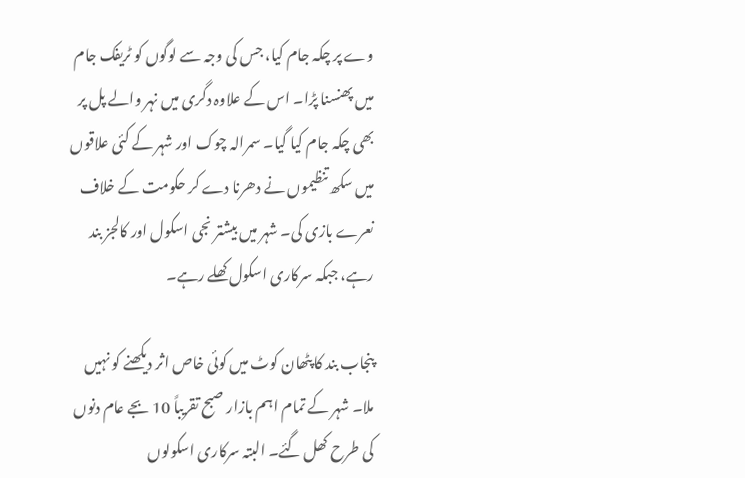وے پر چکہ جام کیا، جس کی وجہ سے لوگوں کو ٹریفک جام میں پھنسنا پڑا۔ اس کے علاوہ دگری میں نہر والے پل پر بھی چکہ جام کیا گیا۔ سمرالہ چوک اور شہر کے کئی علاقوں میں سکھ تنظیموں نے دھرنا دے کر حکومت کے خلاف نعرے بازی کی۔ شہر میں بیشتر نجی اسکول اور کالجز بند رہے، جبکہ سرکاری اسکول کھلے رہے۔

پنجاب بند کا پٹھان کوٹ میں کوئی خاص اثر دیکھنے کو نہیں ملا۔ شہر کے تمام اہم بازار صبح تقریباً 10 بجے عام دنوں کی طرح کھل گئے۔ البتہ سرکاری اسکولوں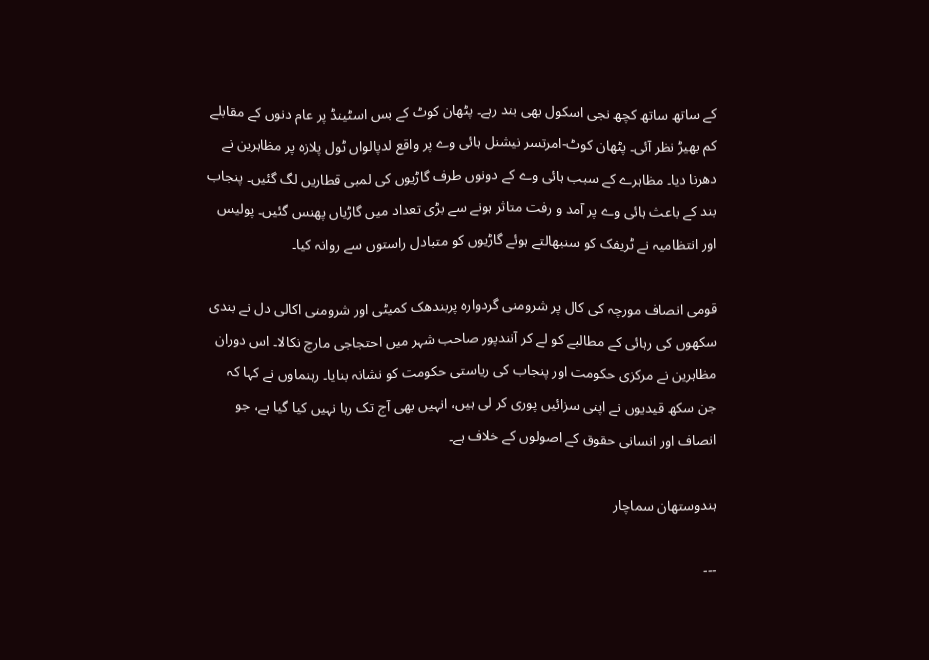کے ساتھ ساتھ کچھ نجی اسکول بھی بند رہے۔ پٹھان کوٹ کے بس اسٹینڈ پر عام دنوں کے مقابلے کم بھیڑ نظر آئی۔ پٹھان کوٹ-امرتسر نیشنل ہائی وے پر واقع لدپالواں ٹول پلازہ پر مظاہرین نے دھرنا دیا۔ مظاہرے کے سبب ہائی وے کے دونوں طرف گاڑیوں کی لمبی قطاریں لگ گئیں۔ پنجاب بند کے باعث ہائی وے پر آمد و رفت متاثر ہونے سے بڑی تعداد میں گاڑیاں پھنس گئیں۔ پولیس اور انتظامیہ نے ٹریفک کو سنبھالتے ہوئے گاڑیوں کو متبادل راستوں سے روانہ کیا۔

قومی انصاف مورچہ کی کال پر شرومنی گردوارہ پربندھک کمیٹی اور شرومنی اکالی دل نے بندی سکھوں کی رہائی کے مطالبے کو لے کر آنندپور صاحب شہر میں احتجاجی مارچ نکالا۔ اس دوران مظاہرین نے مرکزی حکومت اور پنجاب کی ریاستی حکومت کو نشانہ بنایا۔ رہنماوں نے کہا کہ جن سکھ قیدیوں نے اپنی سزائیں پوری کر لی ہیں، انہیں بھی آج تک رہا نہیں کیا گیا ہے، جو انصاف اور انسانی حقوق کے اصولوں کے خلاف ہے۔

ہندوستھان سماچار

---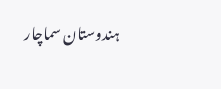ہندوستان سماچار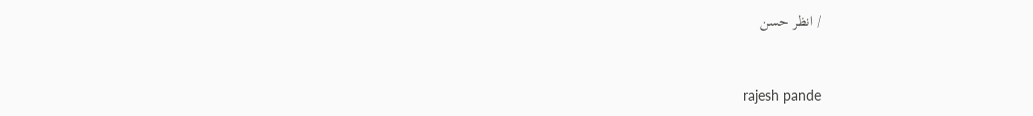/ انظر حسن


 rajesh pande